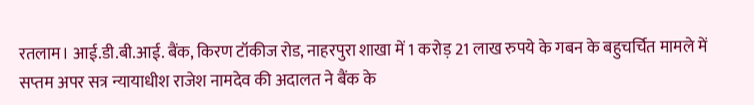रतलाम। आई.डी.बी.आई. बैंक, किरण टॉकीज रोड, नाहरपुरा शाखा में 1 करोड़ 21 लाख रुपये के गबन के बहुचर्चित मामले में सप्तम अपर सत्र न्यायाधीश राजेश नामदेव की अदालत ने बैंक के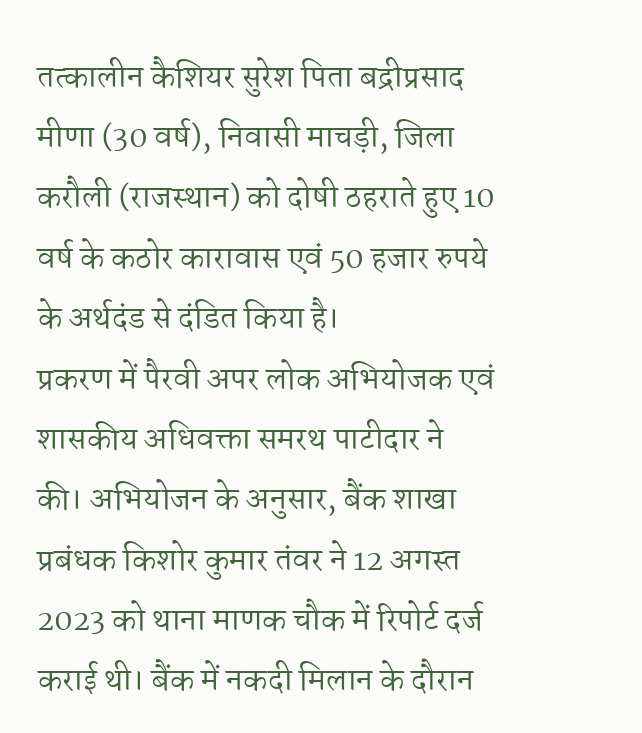तत्कालीन कैशियर सुरेश पिता बद्रीप्रसाद मीणा (30 वर्ष), निवासी माचड़ी, जिला करौली (राजस्थान) को दोषी ठहराते हुए 10 वर्ष के कठोर कारावास एवं 50 हजार रुपये के अर्थदंड से दंडित किया है।
प्रकरण में पैरवी अपर लोक अभियोजक एवं शासकीय अधिवक्ता समरथ पाटीदार ने की। अभियोजन के अनुसार, बैंक शाखा प्रबंधक किशोर कुमार तंवर ने 12 अगस्त 2023 को थाना माणक चौक में रिपोर्ट दर्ज कराई थी। बैंक में नकदी मिलान के दौरान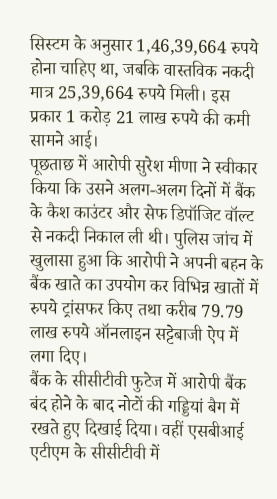सिस्टम के अनुसार 1,46,39,664 रुपये होना चाहिए था, जबकि वास्तविक नकदी मात्र 25,39,664 रुपये मिली। इस प्रकार 1 करोड़ 21 लाख रुपये की कमी सामने आई।
पूछताछ में आरोपी सुरेश मीणा ने स्वीकार किया कि उसने अलग-अलग दिनों में बैंक के कैश काउंटर और सेफ डिपॉजिट वॉल्ट से नकदी निकाल ली थी। पुलिस जांच में खुलासा हुआ कि आरोपी ने अपनी बहन के बैंक खाते का उपयोग कर विभिन्न खातों में रुपये ट्रांसफर किए तथा करीब 79.79 लाख रुपये ऑनलाइन सट्टेबाजी ऐप में लगा दिए।
बैंक के सीसीटीवी फुटेज में आरोपी बैंक बंद होने के बाद नोटों की गड्डियां बैग में रखते हुए दिखाई दिया। वहीं एसबीआई एटीएम के सीसीटीवी में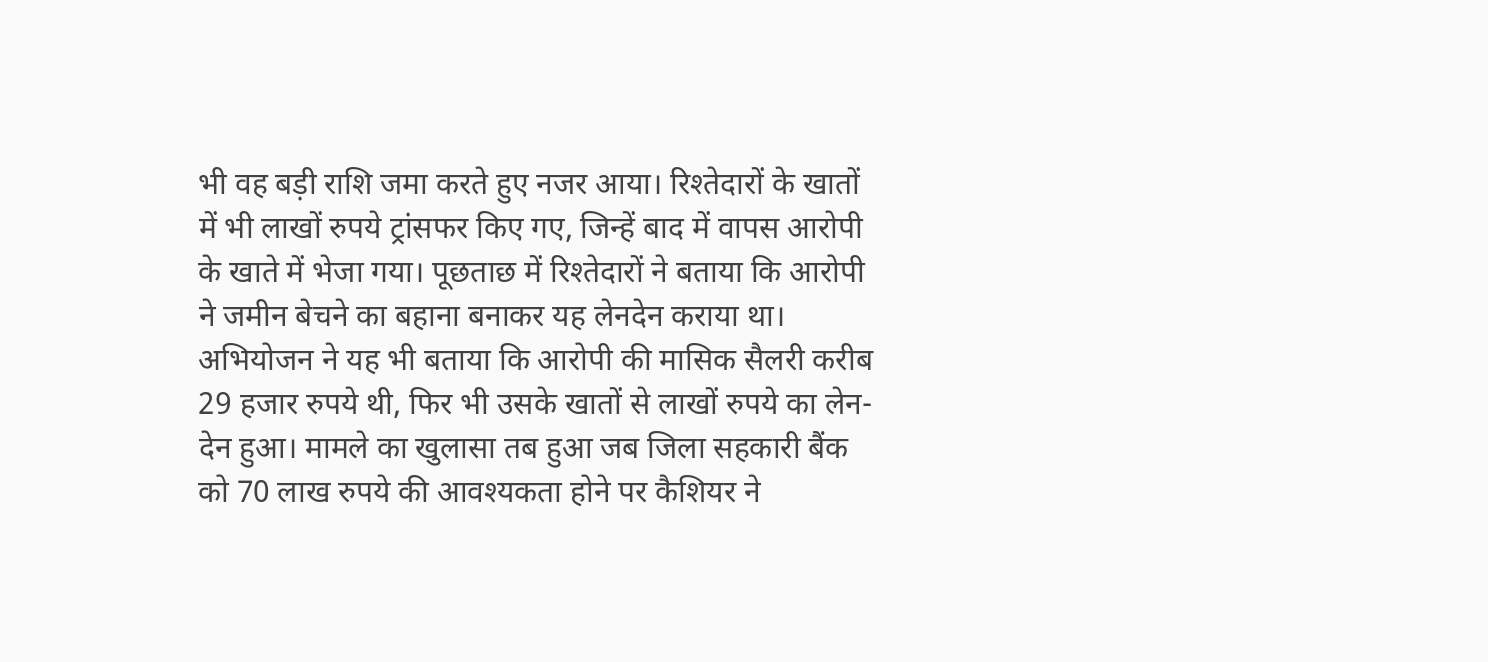भी वह बड़ी राशि जमा करते हुए नजर आया। रिश्तेदारों के खातों में भी लाखों रुपये ट्रांसफर किए गए, जिन्हें बाद में वापस आरोपी के खाते में भेजा गया। पूछताछ में रिश्तेदारों ने बताया कि आरोपी ने जमीन बेचने का बहाना बनाकर यह लेनदेन कराया था।
अभियोजन ने यह भी बताया कि आरोपी की मासिक सैलरी करीब 29 हजार रुपये थी, फिर भी उसके खातों से लाखों रुपये का लेन-देन हुआ। मामले का खुलासा तब हुआ जब जिला सहकारी बैंक को 70 लाख रुपये की आवश्यकता होने पर कैशियर ने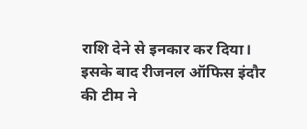राशि देने से इनकार कर दिया। इसके बाद रीजनल ऑफिस इंदौर की टीम ने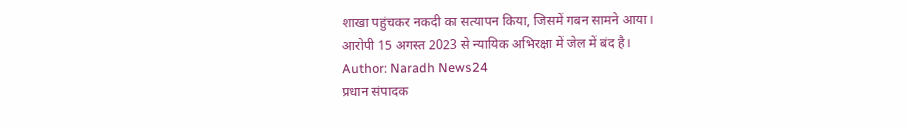शाखा पहुंचकर नकदी का सत्यापन किया, जिसमें गबन सामने आया।
आरोपी 15 अगस्त 2023 से न्यायिक अभिरक्षा में जेल में बंद है।
Author: Naradh News24
प्रधान संपादक